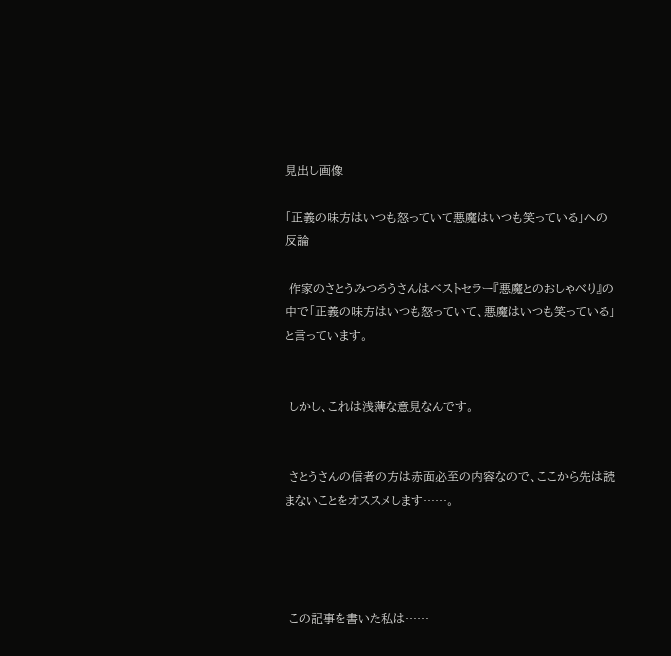見出し画像

「正義の味方はいつも怒っていて悪魔はいつも笑っている」への反論

 作家のさとうみつろうさんはベストセラー『悪魔とのおしゃべり』の中で「正義の味方はいつも怒っていて、悪魔はいつも笑っている」と言っています。


 しかし、これは浅薄な意見なんです。


 さとうさんの信者の方は赤面必至の内容なので、ここから先は読まないことをオススメします……。




 この記事を書いた私は……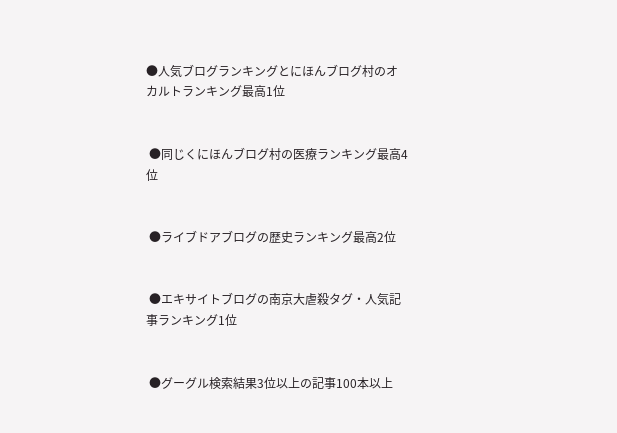●人気ブログランキングとにほんブログ村のオカルトランキング最高1位


 ●同じくにほんブログ村の医療ランキング最高4位


 ●ライブドアブログの歴史ランキング最高2位


 ●エキサイトブログの南京大虐殺タグ・人気記事ランキング1位


 ●グーグル検索結果3位以上の記事100本以上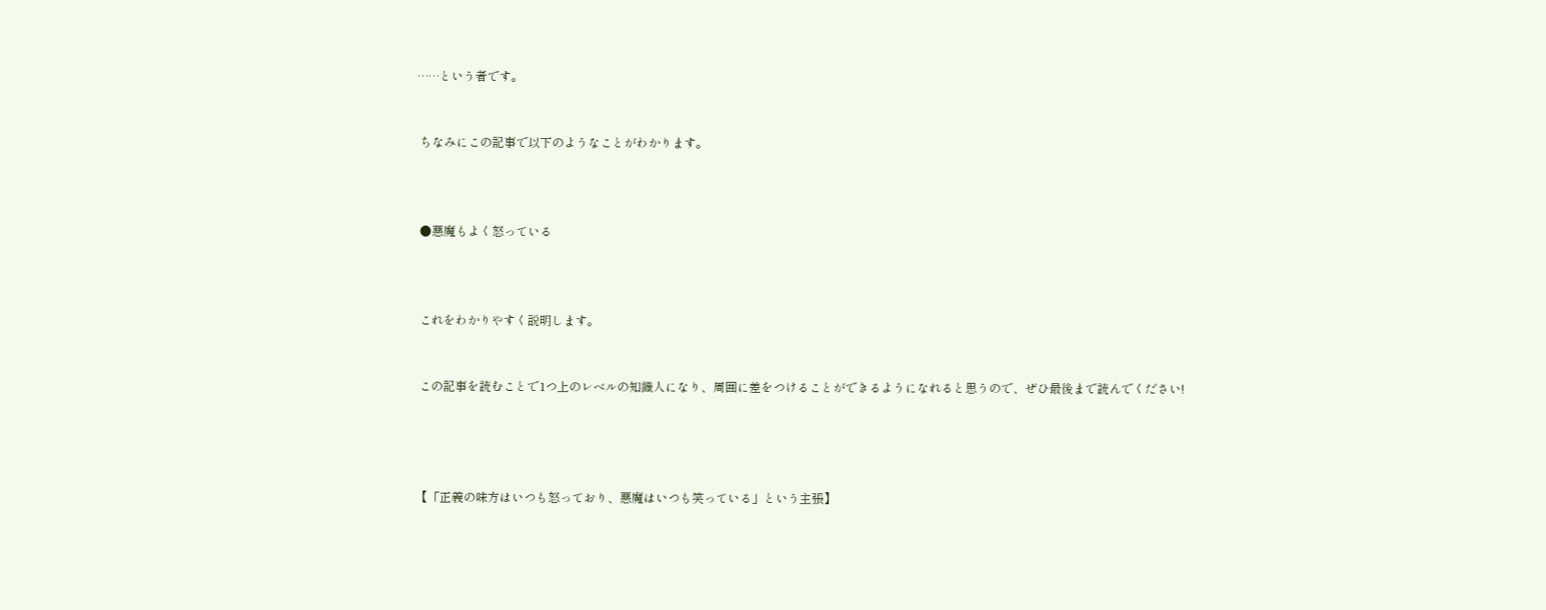……という者です。


 ちなみにこの記事で以下のようなことがわかります。



 ●悪魔もよく怒っている



 これをわかりやすく説明します。


 この記事を読むことで1つ上のレベルの知識人になり、周囲に差をつけることができるようになれると思うので、ぜひ最後まで読んでください!




【「正義の味方はいつも怒っており、悪魔はいつも笑っている」という主張】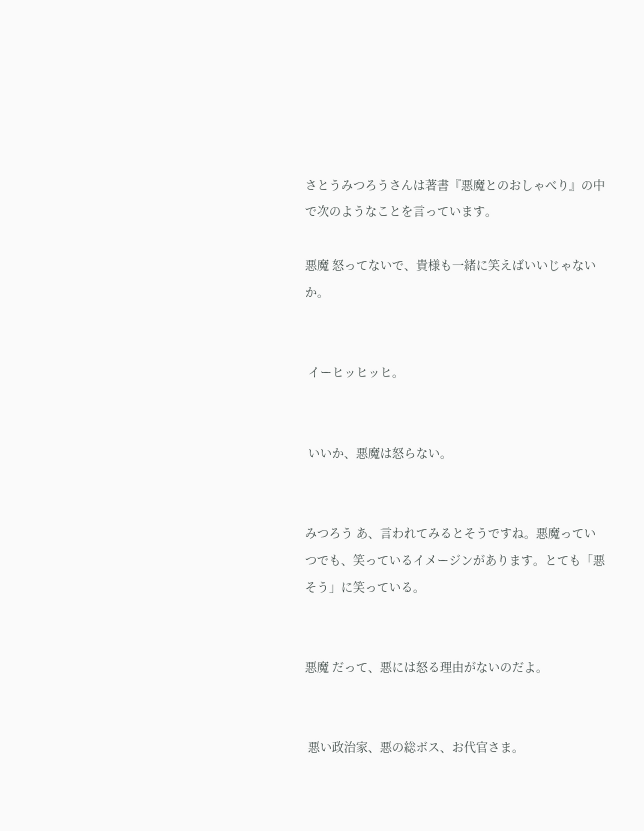さとうみつろうさんは著書『悪魔とのおしゃべり』の中で次のようなことを言っています。

悪魔 怒ってないで、貴様も一緒に笑えばいいじゃないか。


 イーヒッヒッヒ。


 いいか、悪魔は怒らない。


みつろう あ、言われてみるとそうですね。悪魔っていつでも、笑っているイメージンがあります。とても「悪そう」に笑っている。


悪魔 だって、悪には怒る理由がないのだよ。


 悪い政治家、悪の総ボス、お代官さま。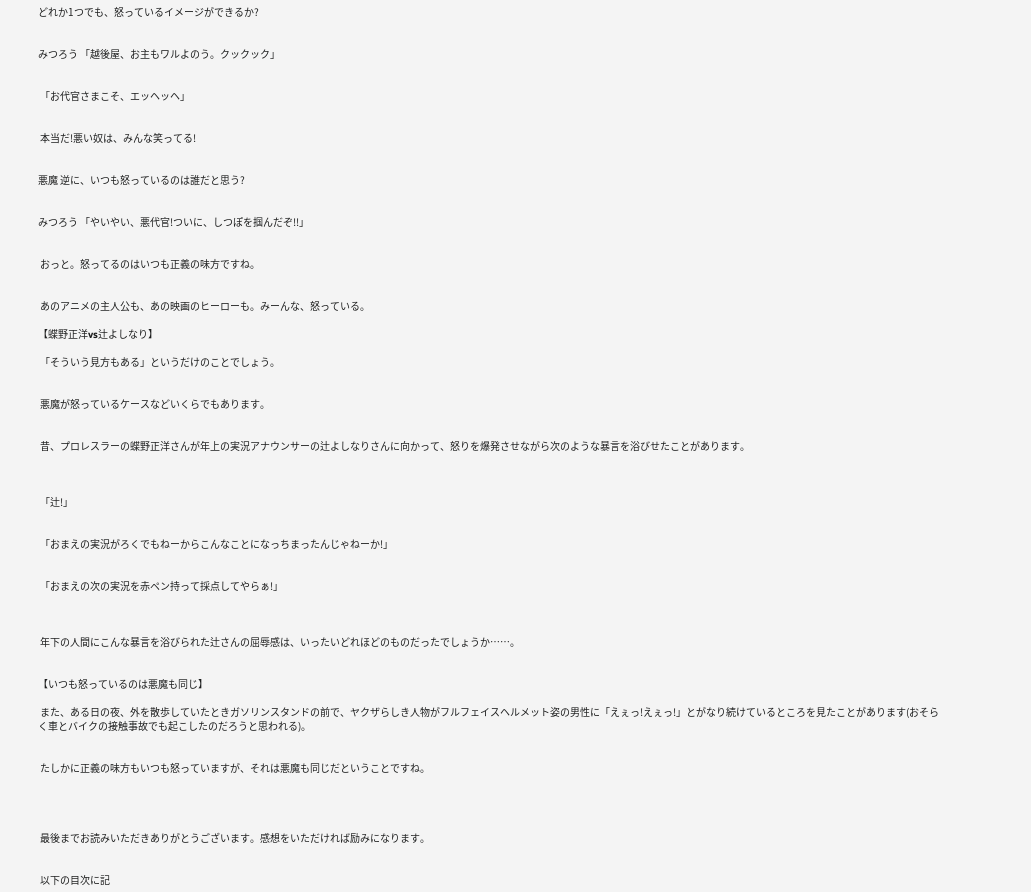どれか1つでも、怒っているイメージができるか?


みつろう 「越後屋、お主もワルよのう。クックック」


 「お代官さまこそ、エッヘッヘ」


 本当だ!悪い奴は、みんな笑ってる!


悪魔 逆に、いつも怒っているのは誰だと思う?


みつろう 「やいやい、悪代官!ついに、しつぽを掴んだぞ!!」


 おっと。怒ってるのはいつも正義の味方ですね。


 あのアニメの主人公も、あの映画のヒーローも。みーんな、怒っている。

【蝶野正洋vs辻よしなり】

 「そういう見方もある」というだけのことでしょう。


 悪魔が怒っているケースなどいくらでもあります。


 昔、プロレスラーの蝶野正洋さんが年上の実況アナウンサーの辻よしなりさんに向かって、怒りを爆発させながら次のような暴言を浴びせたことがあります。



 「辻!」


 「おまえの実況がろくでもねーからこんなことになっちまったんじゃねーか!」


 「おまえの次の実況を赤ペン持って採点してやらぁ!」



 年下の人間にこんな暴言を浴びられた辻さんの屈辱感は、いったいどれほどのものだったでしょうか……。


【いつも怒っているのは悪魔も同じ】

 また、ある日の夜、外を散歩していたときガソリンスタンドの前で、ヤクザらしき人物がフルフェイスヘルメット姿の男性に「えぇっ!えぇっ!」とがなり続けているところを見たことがあります(おそらく車とバイクの接触事故でも起こしたのだろうと思われる)。


 たしかに正義の味方もいつも怒っていますが、それは悪魔も同じだということですね。




 最後までお読みいただきありがとうございます。感想をいただければ励みになります。


 以下の目次に記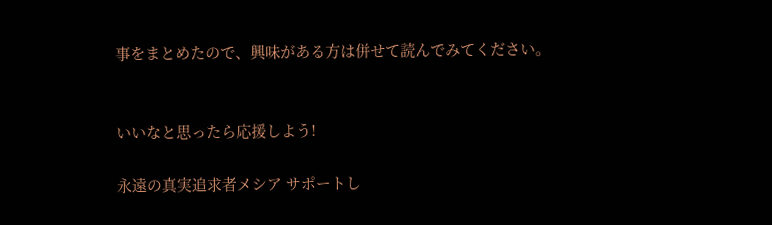事をまとめたので、興味がある方は併せて読んでみてください。


いいなと思ったら応援しよう!

永遠の真実追求者メシア サポートし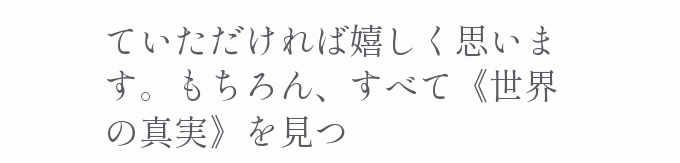ていただければ嬉しく思います。もちろん、すべて《世界の真実》を見つ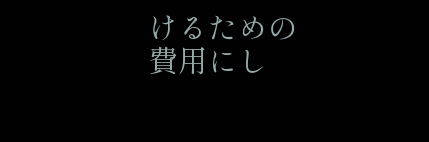けるための費用にし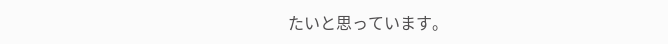たいと思っています。